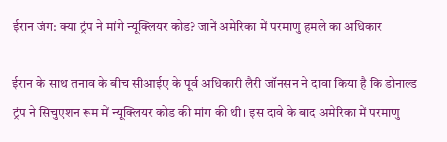ईरान जंग: क्या ट्रंप ने मांगे न्यूक्लियर कोड? जानें अमेरिका में परमाणु हमले का अधिकार

ईरान के साथ तनाव के बीच सीआईए के पूर्व अधिकारी लैरी जॉनसन ने दावा किया है कि डोनाल्ड ट्रंप ने सिचुएशन रूम में न्यूक्लियर कोड की मांग की थी। इस दावे के बाद अमेरिका में परमाणु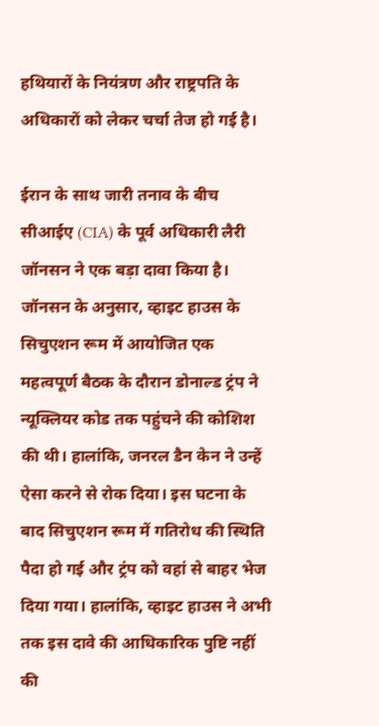हथियारों के नियंत्रण और राष्ट्रपति के अधिकारों को लेकर चर्चा तेज हो गई है।

ईरान के साथ जारी तनाव के बीच सीआईए (CIA) के पूर्व अधिकारी लैरी जॉनसन ने एक बड़ा दावा किया है। जॉनसन के अनुसार, व्हाइट हाउस के सिचुएशन रूम में आयोजित एक महत्वपूर्ण बैठक के दौरान डोनाल्ड ट्रंप ने न्यूक्लियर कोड तक पहुंचने की कोशिश की थी। हालांकि, जनरल डैन केन ने उन्हें ऐसा करने से रोक दिया। इस घटना के बाद सिचुएशन रूम में गतिरोध की स्थिति पैदा हो गई और ट्रंप को वहां से बाहर भेज दिया गया। हालांकि, व्हाइट हाउस ने अभी तक इस दावे की आधिकारिक पुष्टि नहीं की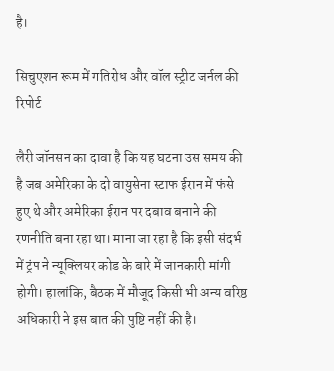है।

सिचुएशन रूम में गतिरोध और वॉल स्ट्रीट जर्नल की रिपोर्ट

लैरी जॉनसन का दावा है कि यह घटना उस समय की है जब अमेरिका के दो वायुसेना स्टाफ ईरान में फंसे हुए थे और अमेरिका ईरान पर दबाव बनाने की रणनीति बना रहा था। माना जा रहा है कि इसी संदर्भ में ट्रंप ने न्यूक्लियर कोड के बारे में जानकारी मांगी होगी। हालांकि, बैठक में मौजूद किसी भी अन्य वरिष्ठ अधिकारी ने इस बात की पुष्टि नहीं की है।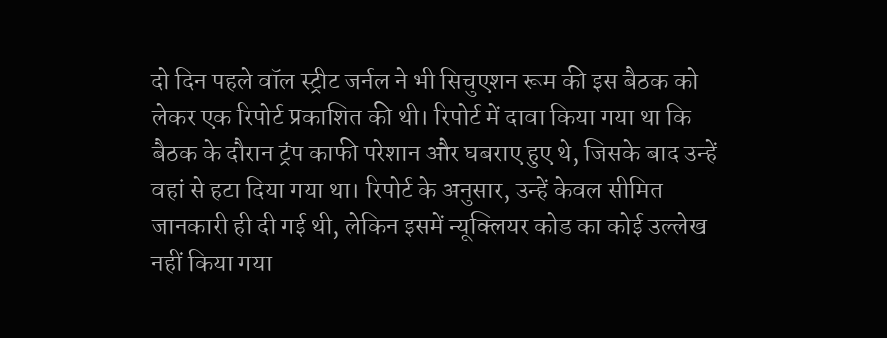दो दिन पहले वॉल स्ट्रीट जर्नल ने भी सिचुएशन रूम की इस बैठक को लेकर एक रिपोर्ट प्रकाशित की थी। रिपोर्ट में दावा किया गया था कि बैठक के दौरान ट्रंप काफी परेशान और घबराए हुए थे, जिसके बाद उन्हें वहां से हटा दिया गया था। रिपोर्ट के अनुसार, उन्हें केवल सीमित जानकारी ही दी गई थी, लेकिन इसमें न्यूक्लियर कोड का कोई उल्लेख नहीं किया गया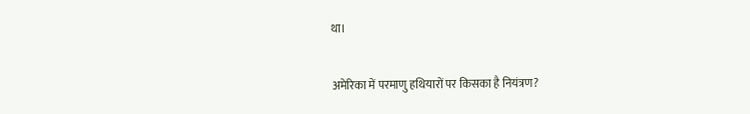था।

अमेरिका में परमाणु हथियारों पर किसका है नियंत्रण?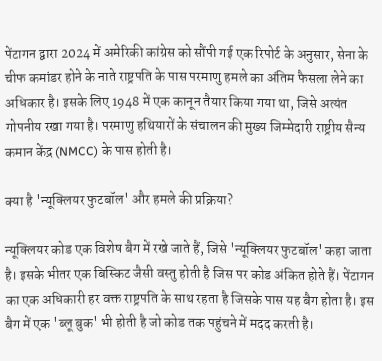पेंटागन द्वारा 2024 में अमेरिकी कांग्रेस को सौंपी गई एक रिपोर्ट के अनुसार, सेना के चीफ कमांडर होने के नाते राष्ट्रपति के पास परमाणु हमले का अंतिम फैसला लेने का अधिकार है। इसके लिए 1948 में एक कानून तैयार किया गया था, जिसे अत्यंत गोपनीय रखा गया है। परमाणु हथियारों के संचालन की मुख्य जिम्मेदारी राष्ट्रीय सैन्य कमान केंद्र (NMCC) के पास होती है।

क्या है 'न्यूक्लियर फुटबॉल' और हमले की प्रक्रिया?

न्यूक्लियर कोड एक विशेष बैग में रखे जाते हैं, जिसे 'न्यूक्लियर फुटबॉल' कहा जाता है। इसके भीतर एक बिस्किट जैसी वस्तु होती है जिस पर कोड अंकित होते हैं। पेंटागन का एक अधिकारी हर वक्त राष्ट्रपति के साथ रहता है जिसके पास यह बैग होता है। इस बैग में एक 'ब्लू बुक' भी होती है जो कोड तक पहुंचने में मदद करती है।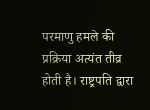परमाणु हमले की प्रक्रिया अत्यंत तीव्र होती है। राष्ट्रपति द्वारा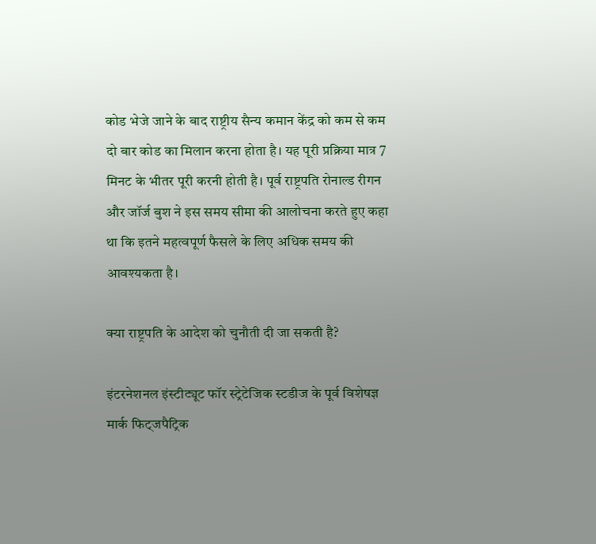कोड भेजे जाने के बाद राष्ट्रीय सैन्य कमान केंद्र को कम से कम दो बार कोड का मिलान करना होता है। यह पूरी प्रक्रिया मात्र 7 मिनट के भीतर पूरी करनी होती है। पूर्व राष्ट्रपति रोनाल्ड रीगन और जॉर्ज बुश ने इस समय सीमा की आलोचना करते हुए कहा था कि इतने महत्वपूर्ण फैसले के लिए अधिक समय की आवश्यकता है।

क्या राष्ट्रपति के आदेश को चुनौती दी जा सकती है?

इंटरनेशनल इंस्टीट्यूट फॉर स्ट्रेटेजिक स्टडीज के पूर्व विशेषज्ञ मार्क फिट्जपैट्रिक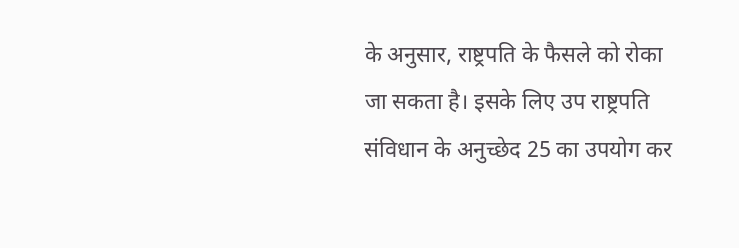के अनुसार, राष्ट्रपति के फैसले को रोका जा सकता है। इसके लिए उप राष्ट्रपति संविधान के अनुच्छेद 25 का उपयोग कर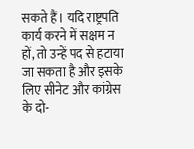सकते हैं। यदि राष्ट्रपति कार्य करने में सक्षम न हों, तो उन्हें पद से हटाया जा सकता है और इसके लिए सीनेट और कांग्रेस के दो-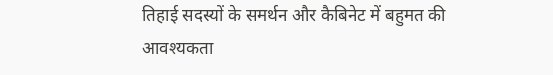तिहाई सदस्यों के समर्थन और कैबिनेट में बहुमत की आवश्यकता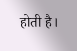होती है।